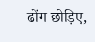ढोंग छोड़िए,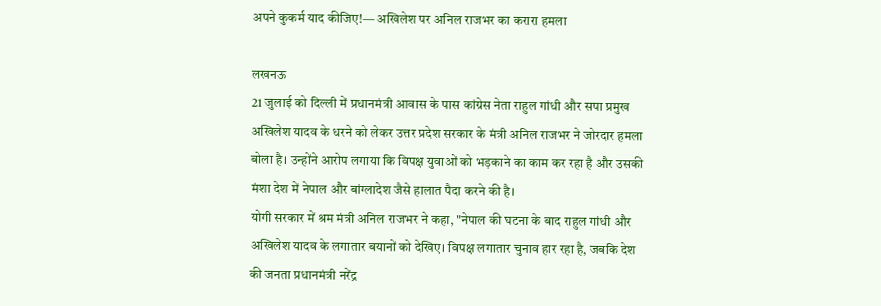अपने कुकर्म याद कीजिए!— अखिलेश पर अनिल राजभर का करारा हमला

लखनऊ
21 जुलाई को दिल्ली में प्रधानमंत्री आवास के पास कांग्रेस नेता राहुल गांधी और सपा प्रमुख अखिलेश यादव के धरने को लेकर उत्तर प्रदेश सरकार के मंत्री अनिल राजभर ने जोरदार हमला बोला है। उन्होंने आरोप लगाया कि विपक्ष युवाओं को भड़काने का काम कर रहा है और उसकी मंशा देश में नेपाल और बांग्लादेश जैसे हालात पैदा करने की है।
योगी सरकार में श्रम मंत्री अनिल राजभर ने कहा, "नेपाल की घटना के बाद राहुल गांधी और अखिलेश यादव के लगातार बयानों को देखिए। विपक्ष लगातार चुनाव हार रहा है, जबकि देश की जनता प्रधानमंत्री नरेंद्र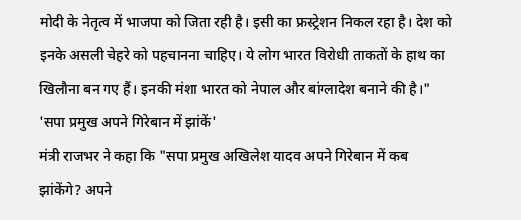मोदी के नेतृत्व में भाजपा को जिता रही है। इसी का फ्रस्ट्रेशन निकल रहा है। देश को इनके असली चेहरे को पहचानना चाहिए। ये लोग भारत विरोधी ताकतों के हाथ का खिलौना बन गए हैं। इनकी मंशा भारत को नेपाल और बांग्लादेश बनाने की है।"
'सपा प्रमुख अपने गिरेबान में झांकें'
मंत्री राजभर ने कहा कि "सपा प्रमुख अखिलेश यादव अपने गिरेबान में कब झांकेंगे? अपने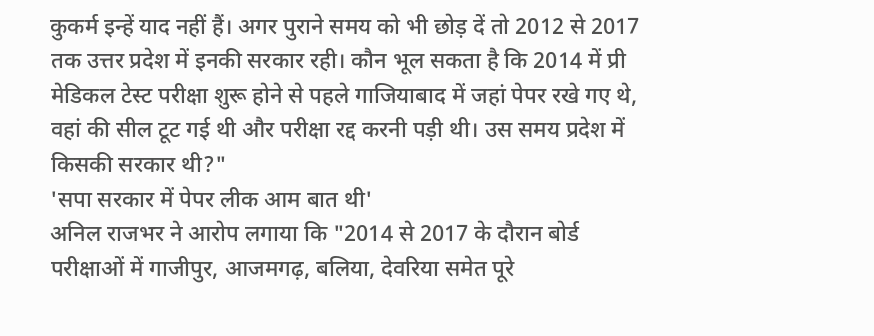कुकर्म इन्हें याद नहीं हैं। अगर पुराने समय को भी छोड़ दें तो 2012 से 2017 तक उत्तर प्रदेश में इनकी सरकार रही। कौन भूल सकता है कि 2014 में प्री मेडिकल टेस्ट परीक्षा शुरू होने से पहले गाजियाबाद में जहां पेपर रखे गए थे, वहां की सील टूट गई थी और परीक्षा रद्द करनी पड़ी थी। उस समय प्रदेश में किसकी सरकार थी?"
'सपा सरकार में पेपर लीक आम बात थी'
अनिल राजभर ने आरोप लगाया कि "2014 से 2017 के दौरान बोर्ड परीक्षाओं में गाजीपुर, आजमगढ़, बलिया, देवरिया समेत पूरे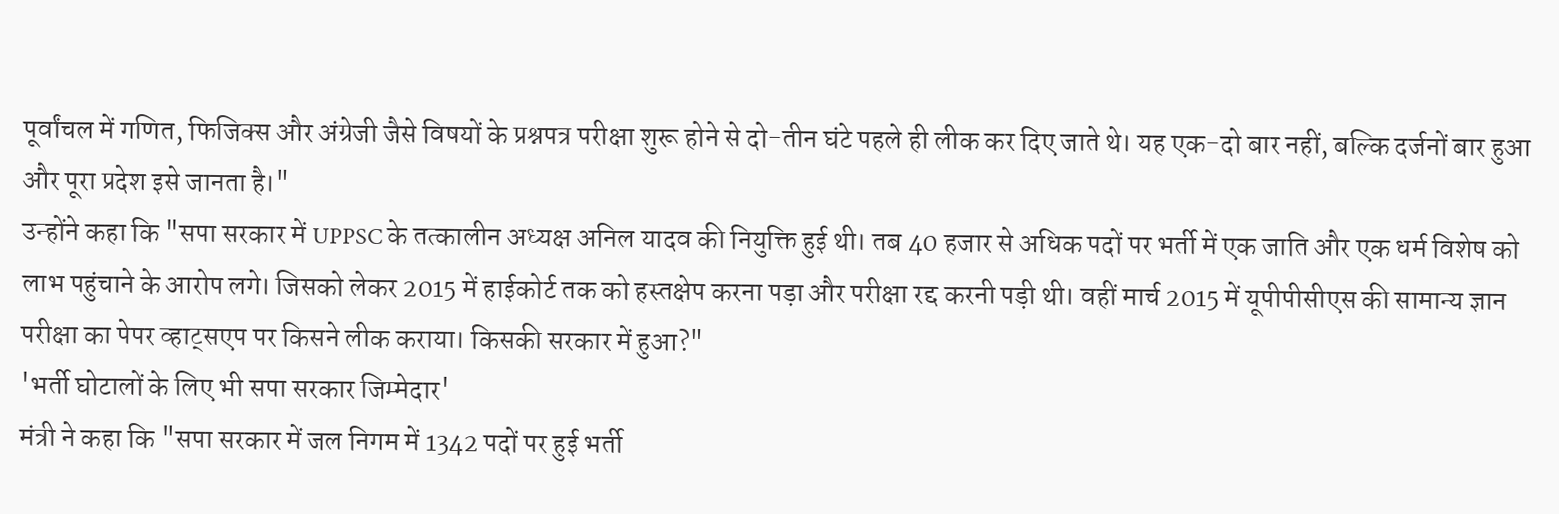पूर्वांचल में गणित, फिजिक्स और अंग्रेजी जैसे विषयों के प्रश्नपत्र परीक्षा शुरू होने से दो-तीन घंटे पहले ही लीक कर दिए जाते थे। यह एक-दो बार नहीं, बल्कि दर्जनों बार हुआ और पूरा प्रदेश इसे जानता है।"
उन्होंने कहा कि "सपा सरकार में UPPSC के तत्कालीन अध्यक्ष अनिल यादव की नियुक्ति हुई थी। तब 40 हजार से अधिक पदों पर भर्ती में एक जाति और एक धर्म विशेष को लाभ पहुंचाने के आरोप लगे। जिसको लेकर 2015 में हाईकोर्ट तक को हस्तक्षेप करना पड़ा और परीक्षा रद्द करनी पड़ी थी। वहीं मार्च 2015 में यूपीपीसीएस की सामान्य ज्ञान परीक्षा का पेपर व्हाट्सएप पर किसने लीक कराया। किसकी सरकार में हुआ?"
'भर्ती घोटालों के लिए भी सपा सरकार जिम्मेदार'
मंत्री ने कहा कि "सपा सरकार में जल निगम में 1342 पदों पर हुई भर्ती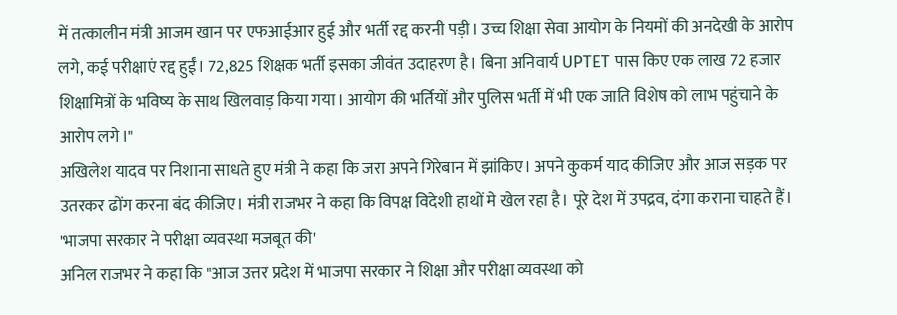में तत्कालीन मंत्री आजम खान पर एफआईआर हुई और भर्ती रद्द करनी पड़ी। उच्च शिक्षा सेवा आयोग के नियमों की अनदेखी के आरोप लगे, कई परीक्षाएं रद्द हुईं। 72,825 शिक्षक भर्ती इसका जीवंत उदाहरण है। बिना अनिवार्य UPTET पास किए एक लाख 72 हजार शिक्षामित्रों के भविष्य के साथ खिलवाड़ किया गया। आयोग की भर्तियों और पुलिस भर्ती में भी एक जाति विशेष को लाभ पहुंचाने के आरोप लगे।"
अखिलेश यादव पर निशाना साधते हुए मंत्री ने कहा कि जरा अपने गिरेबान में झांकिए। अपने कुकर्म याद कीजिए और आज सड़क पर उतरकर ढोंग करना बंद कीजिए। मंत्री राजभर ने कहा कि विपक्ष विदेशी हाथों मे खेल रहा है। पूरे देश में उपद्रव, दंगा कराना चाहते हैं।
'भाजपा सरकार ने परीक्षा व्यवस्था मजबूत की'
अनिल राजभर ने कहा कि "आज उत्तर प्रदेश में भाजपा सरकार ने शिक्षा और परीक्षा व्यवस्था को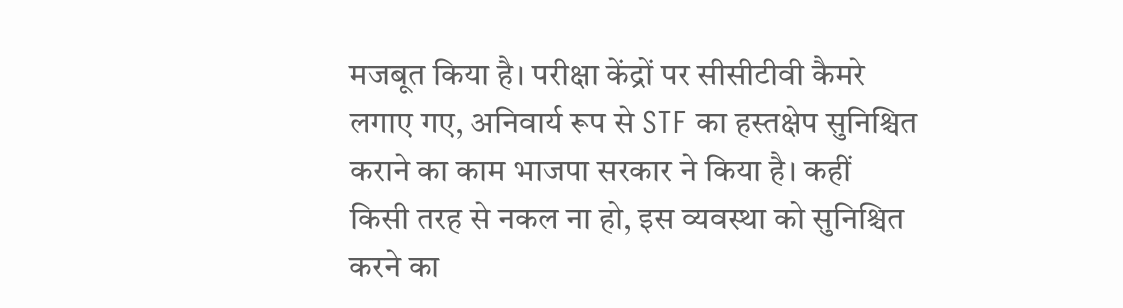मजबूत किया है। परीक्षा केंद्रों पर सीसीटीवी कैमरे लगाए गए, अनिवार्य रूप से STF का हस्तक्षेप सुनिश्चित कराने का काम भाजपा सरकार ने किया है। कहीं किसी तरह से नकल ना हो, इस व्यवस्था को सुनिश्चित करने का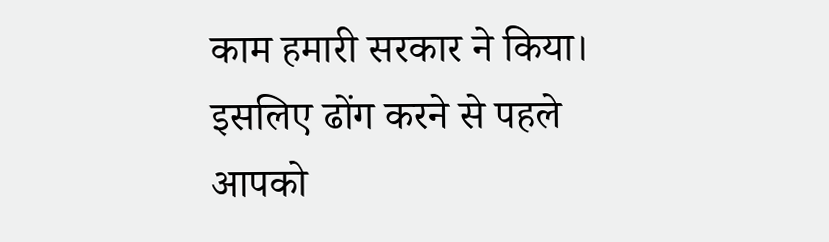काम हमारी सरकार ने किया। इसलिए ढोंग करने से पहले आपको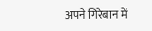अपने गिरेबान में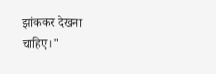झांककर देखना चाहिए।"